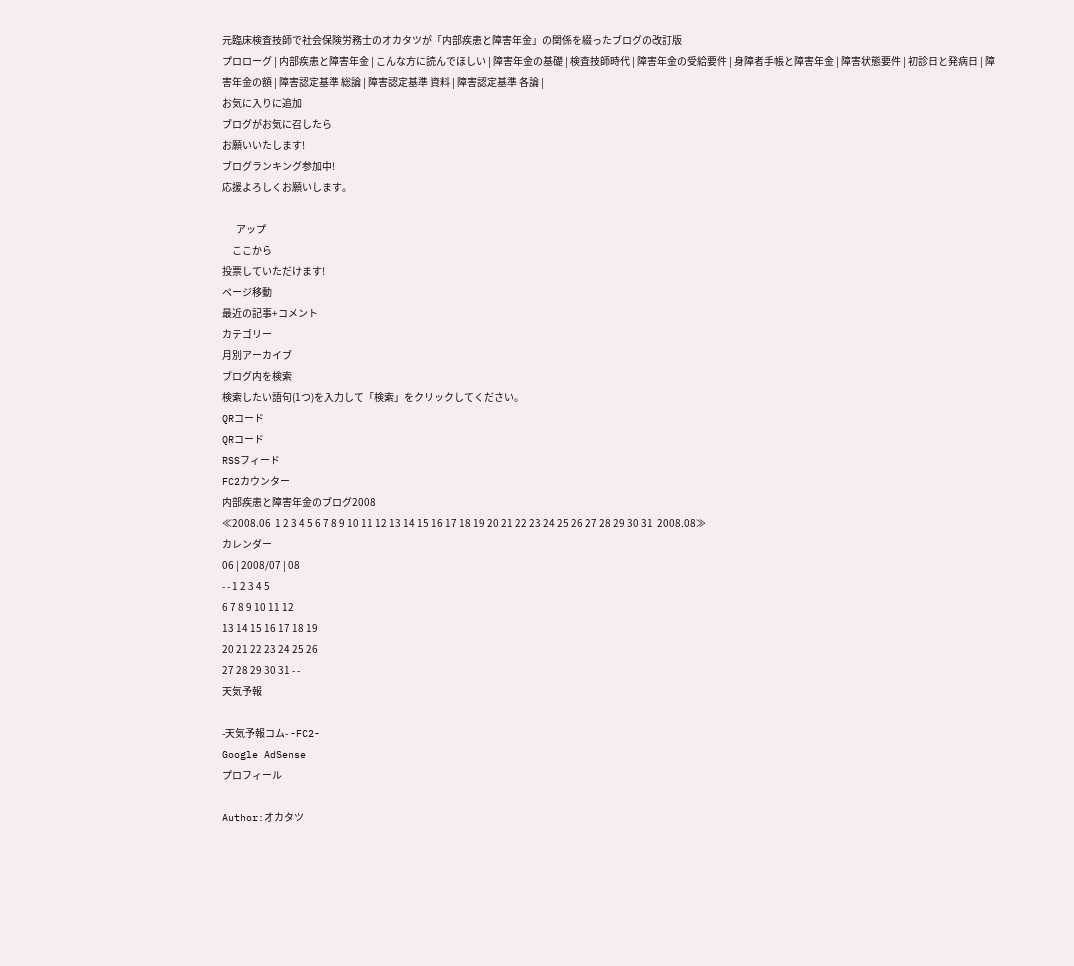元臨床検査技師で社会保険労務士のオカタツが「内部疾患と障害年金」の関係を綴ったブログの改訂版
プロローグ | 内部疾患と障害年金 | こんな方に読んでほしい | 障害年金の基礎 | 検査技師時代 | 障害年金の受給要件 | 身障者手帳と障害年金 | 障害状態要件 | 初診日と発病日 | 障害年金の額 | 障害認定基準 総論 | 障害認定基準 資料 | 障害認定基準 各論 |
お気に入りに追加
ブログがお気に召したら
お願いいたします!
ブログランキング参加中!
応援よろしくお願いします。

       アップ
     ここから
投票していただけます!
ページ移動
最近の記事+コメント
カテゴリー
月別アーカイブ
ブログ内を検索
検索したい語句(1つ)を入力して「検索」をクリックしてください。
QRコード
QRコード
RSSフィード
FC2カウンター
内部疾患と障害年金のブログ2008
≪2008.06  1 2 3 4 5 6 7 8 9 10 11 12 13 14 15 16 17 18 19 20 21 22 23 24 25 26 27 28 29 30 31  2008.08≫
カレンダー
06 | 2008/07 | 08
- - 1 2 3 4 5
6 7 8 9 10 11 12
13 14 15 16 17 18 19
20 21 22 23 24 25 26
27 28 29 30 31 - -
天気予報

-天気予報コム- -FC2-
Google AdSense
プロフィール

Author:オカタツ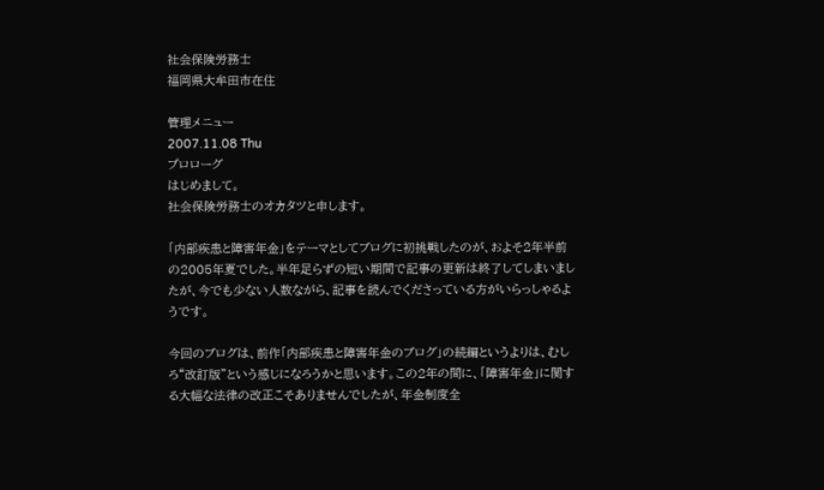社会保険労務士
福岡県大牟田市在住

管理メニュー
2007.11.08 Thu
プロローグ
はじめまして。
社会保険労務士のオカタツと申します。

「内部疾患と障害年金」をテーマとしてブログに初挑戦したのが、およそ2年半前の2005年夏でした。半年足らずの短い期間で記事の更新は終了してしまいましたが、今でも少ない人数ながら、記事を読んでくださっている方がいらっしゃるようです。

今回のブログは、前作「内部疾患と障害年金のブログ」の続編というよりは、むしろ“改訂版”という感じになろうかと思います。この2年の間に、「障害年金」に関する大幅な法律の改正こそありませんでしたが、年金制度全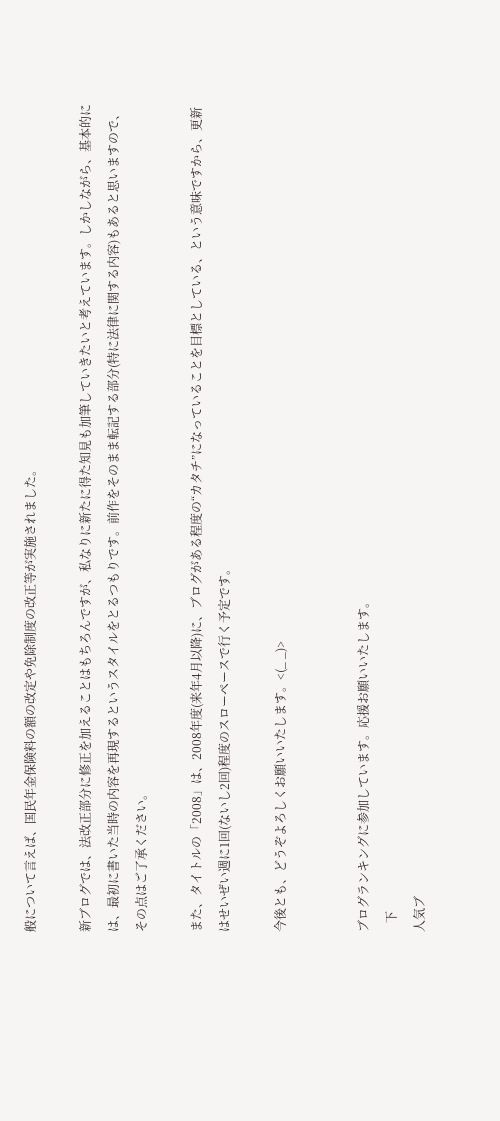般について言えば、国民年金保険料の額の改定や免除制度の改正等が実施されました。

新ブログでは、法改正部分に修正を加えることはもちろんですが、私なりに新たに得た知見も加筆していきたいと考えています。しかしながら、基本的には、最初に書いた当時の内容を再現するというスタイルをとるつもりです。前作をそのまま転記する部分(特に法律に関する内容)もあると思いますので、その点はご了承ください。

また、タイトルの「2008」は、2008年度(来年4月以降)に、ブログがある程度の“カタチ”になっていることを目標としている、という意味ですから、更新はせいぜい週に1回(ないし2回)程度のスローペースで行く予定です。

今後とも、どうぞよろしくお願いいたします。<(_ _)>


ブログランキングに参加しています。応援お願いいたします。
   下
人気ブ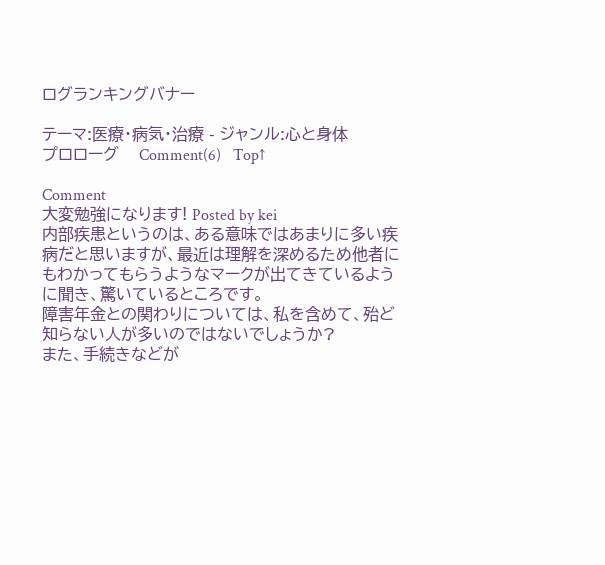ログランキングバナー

テーマ:医療・病気・治療 - ジャンル:心と身体
プロローグ    Comment(6)   Top↑

Comment
大変勉強になります! Posted by kei
内部疾患というのは、ある意味ではあまりに多い疾病だと思いますが、最近は理解を深めるため他者にもわかってもらうようなマークが出てきているように聞き、驚いているところです。
障害年金との関わりについては、私を含めて、殆ど知らない人が多いのではないでしょうか?
また、手続きなどが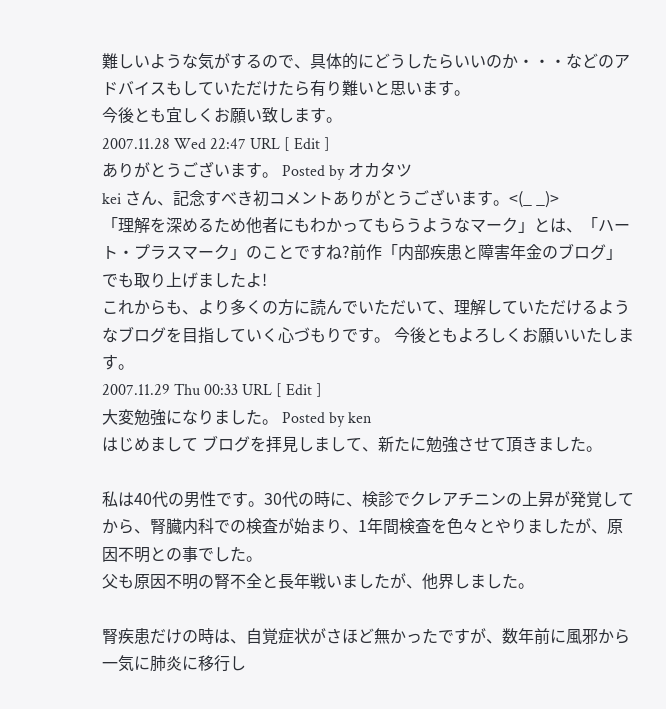難しいような気がするので、具体的にどうしたらいいのか・・・などのアドバイスもしていただけたら有り難いと思います。
今後とも宜しくお願い致します。
2007.11.28 Wed 22:47 URL [ Edit ]
ありがとうございます。 Posted by オカタツ
kei さん、記念すべき初コメントありがとうございます。<(_ _)>
「理解を深めるため他者にもわかってもらうようなマーク」とは、「ハート・プラスマーク」のことですね?前作「内部疾患と障害年金のブログ」でも取り上げましたよ!
これからも、より多くの方に読んでいただいて、理解していただけるようなブログを目指していく心づもりです。 今後ともよろしくお願いいたします。
2007.11.29 Thu 00:33 URL [ Edit ]
大変勉強になりました。 Posted by ken
はじめまして ブログを拝見しまして、新たに勉強させて頂きました。

私は40代の男性です。30代の時に、検診でクレアチニンの上昇が発覚してから、腎臓内科での検査が始まり、1年間検査を色々とやりましたが、原因不明との事でした。
父も原因不明の腎不全と長年戦いましたが、他界しました。

腎疾患だけの時は、自覚症状がさほど無かったですが、数年前に風邪から一気に肺炎に移行し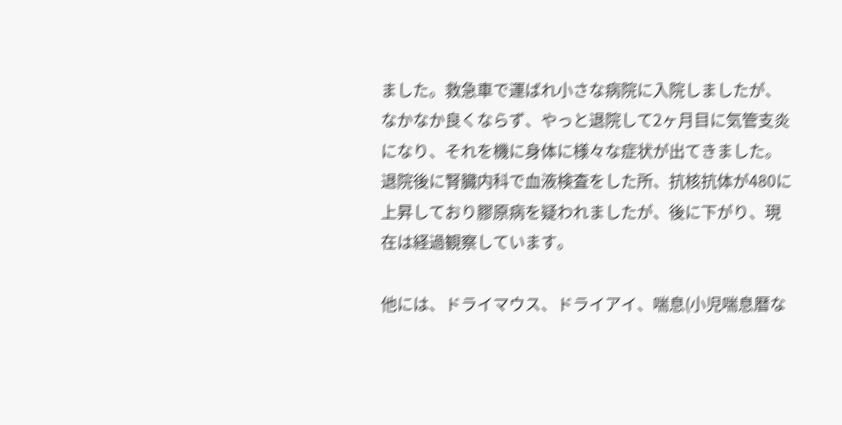ました。救急車で運ばれ小さな病院に入院しましたが、なかなか良くならず、やっと退院して2ヶ月目に気管支炎になり、それを機に身体に様々な症状が出てきました。
退院後に腎臓内科で血液検査をした所、抗核抗体が480に上昇しており膠原病を疑われましたが、後に下がり、現在は経過観察しています。

他には、ドライマウス、ドライアイ、喘息(小児喘息暦な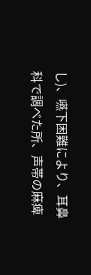し)、嚥下困難により、耳鼻科で調べた所、声帯の麻痺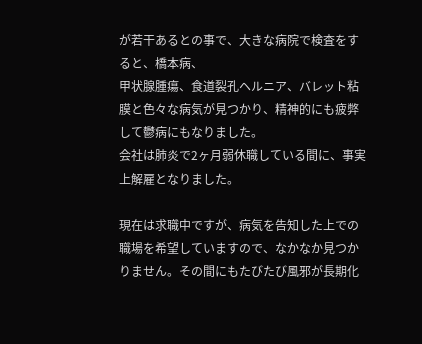が若干あるとの事で、大きな病院で検査をすると、橋本病、
甲状腺腫瘍、食道裂孔ヘルニア、バレット粘膜と色々な病気が見つかり、精神的にも疲弊して鬱病にもなりました。
会社は肺炎で2ヶ月弱休職している間に、事実上解雇となりました。

現在は求職中ですが、病気を告知した上での職場を希望していますので、なかなか見つかりません。その間にもたびたび風邪が長期化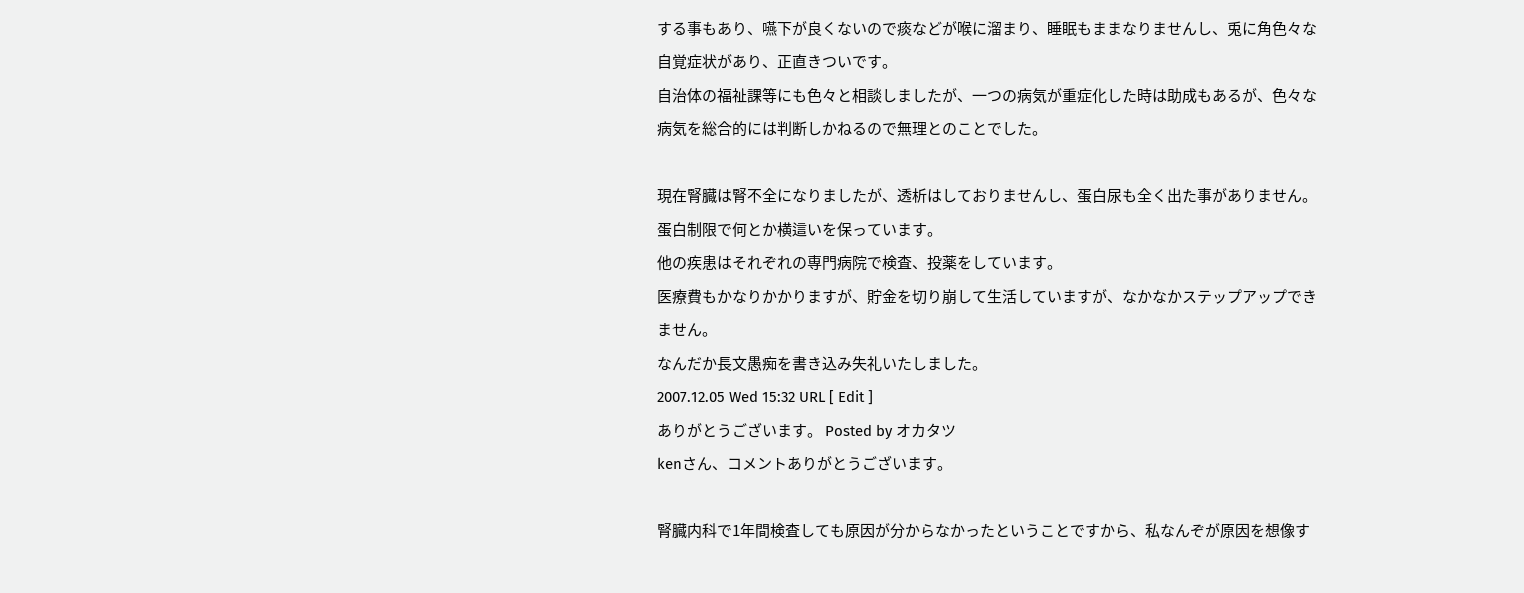する事もあり、嚥下が良くないので痰などが喉に溜まり、睡眠もままなりませんし、兎に角色々な自覚症状があり、正直きついです。
自治体の福祉課等にも色々と相談しましたが、一つの病気が重症化した時は助成もあるが、色々な病気を総合的には判断しかねるので無理とのことでした。

現在腎臓は腎不全になりましたが、透析はしておりませんし、蛋白尿も全く出た事がありません。蛋白制限で何とか横這いを保っています。
他の疾患はそれぞれの専門病院で検査、投薬をしています。
医療費もかなりかかりますが、貯金を切り崩して生活していますが、なかなかステップアップできません。
なんだか長文愚痴を書き込み失礼いたしました。
2007.12.05 Wed 15:32 URL [ Edit ]
ありがとうございます。 Posted by オカタツ
kenさん、コメントありがとうございます。

腎臓内科で1年間検査しても原因が分からなかったということですから、私なんぞが原因を想像す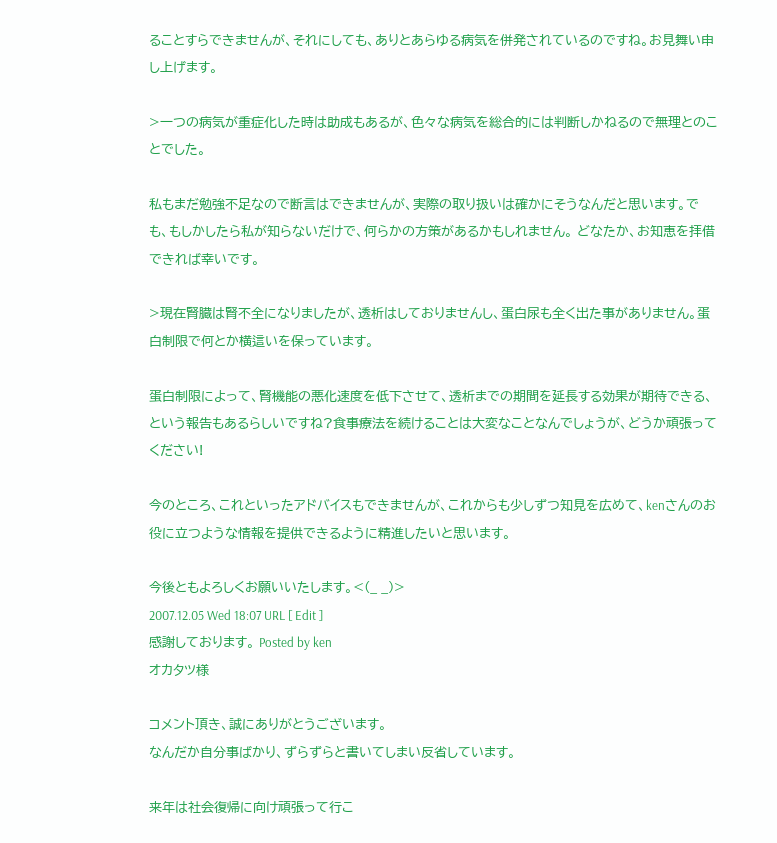ることすらできませんが、それにしても、ありとあらゆる病気を併発されているのですね。お見舞い申し上げます。

>一つの病気が重症化した時は助成もあるが、色々な病気を総合的には判断しかねるので無理とのことでした。

私もまだ勉強不足なので断言はできませんが、実際の取り扱いは確かにそうなんだと思います。でも、もしかしたら私が知らないだけで、何らかの方策があるかもしれません。 どなたか、お知恵を拝借できれば幸いです。

>現在腎臓は腎不全になりましたが、透析はしておりませんし、蛋白尿も全く出た事がありません。蛋白制限で何とか横這いを保っています。

蛋白制限によって、腎機能の悪化速度を低下させて、透析までの期間を延長する効果が期待できる、という報告もあるらしいですね?食事療法を続けることは大変なことなんでしょうが、どうか頑張ってください!

今のところ、これといったアドバイスもできませんが、これからも少しずつ知見を広めて、kenさんのお役に立つような情報を提供できるように精進したいと思います。

今後ともよろしくお願いいたします。<(_ _)>
2007.12.05 Wed 18:07 URL [ Edit ]
感謝しております。 Posted by ken
オカタツ様

コメント頂き、誠にありがとうございます。
なんだか自分事ばかり、ずらずらと書いてしまい反省しています。

来年は社会復帰に向け頑張って行こ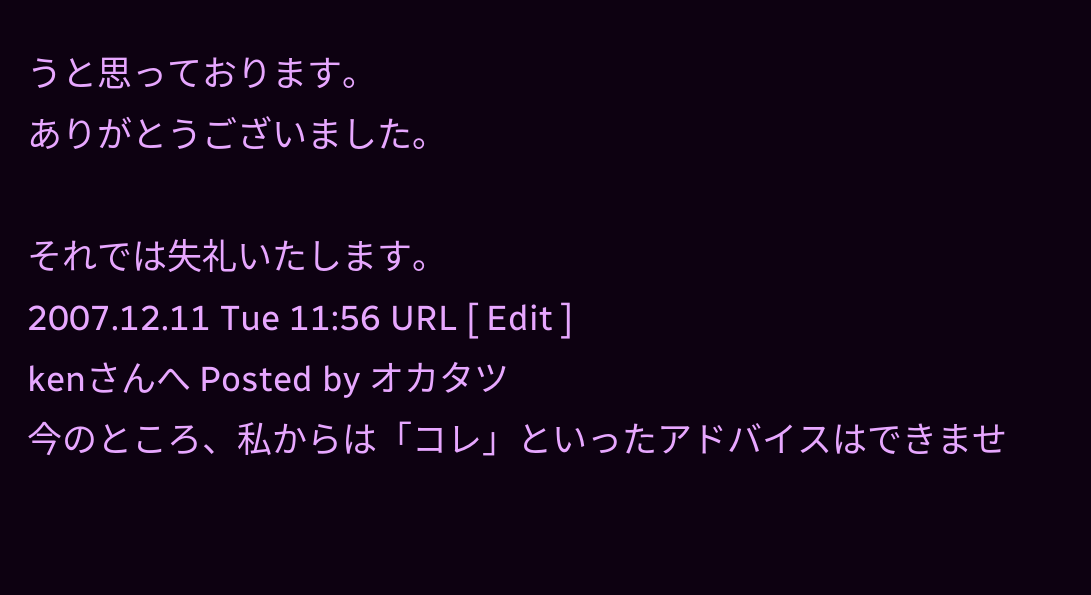うと思っております。
ありがとうございました。

それでは失礼いたします。
2007.12.11 Tue 11:56 URL [ Edit ]
kenさんへ Posted by オカタツ
今のところ、私からは「コレ」といったアドバイスはできませ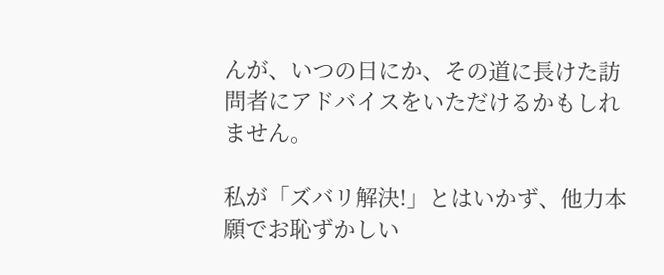んが、いつの日にか、その道に長けた訪問者にアドバイスをいただけるかもしれません。

私が「ズバリ解決!」とはいかず、他力本願でお恥ずかしい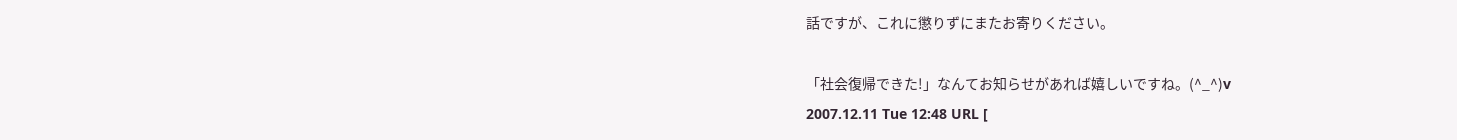話ですが、これに懲りずにまたお寄りください。

「社会復帰できた!」なんてお知らせがあれば嬉しいですね。(^_^)v
2007.12.11 Tue 12:48 URL [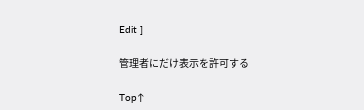Edit ]

管理者にだけ表示を許可する

Top↑